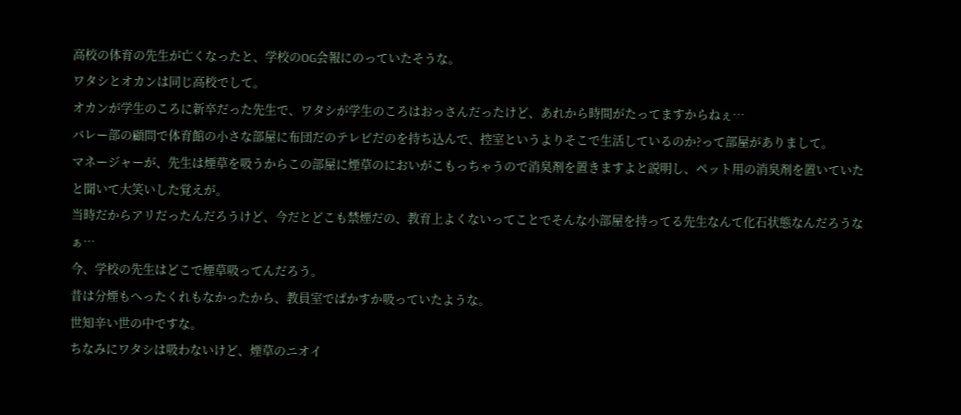高校の体育の先生が亡くなったと、学校のOG会報にのっていたそうな。
ワタシとオカンは同じ高校でして。
オカンが学生のころに新卒だった先生で、ワタシが学生のころはおっさんだったけど、あれから時間がたってますからねぇ…
バレー部の顧問で体育館の小さな部屋に布団だのテレビだのを持ち込んで、控室というよりそこで生活しているのか?って部屋がありまして。
マネージャーが、先生は煙草を吸うからこの部屋に煙草のにおいがこもっちゃうので消臭剤を置きますよと説明し、ペット用の消臭剤を置いていたと聞いて大笑いした覚えが。
当時だからアリだったんだろうけど、今だとどこも禁煙だの、教育上よくないってことでそんな小部屋を持ってる先生なんて化石状態なんだろうなぁ…
今、学校の先生はどこで煙草吸ってんだろう。
昔は分煙もへったくれもなかったから、教員室でぱかすか吸っていたような。
世知辛い世の中ですな。
ちなみにワタシは吸わないけど、煙草のニオイ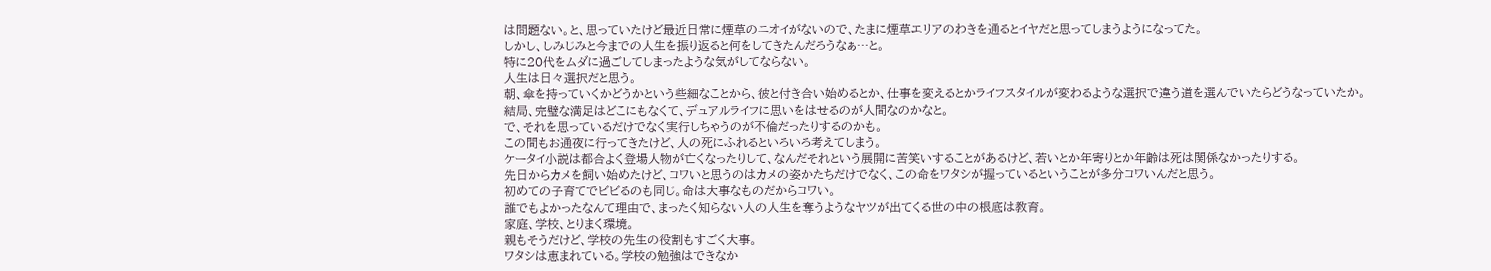は問題ない。と、思っていたけど最近日常に煙草のニオイがないので、たまに煙草エリアのわきを通るとイヤだと思ってしまうようになってた。
しかし、しみじみと今までの人生を振り返ると何をしてきたんだろうなぁ…と。
特に20代をムダに過ごしてしまったような気がしてならない。
人生は日々選択だと思う。
朝、傘を持っていくかどうかという些細なことから、彼と付き合い始めるとか、仕事を変えるとかライフスタイルが変わるような選択で違う道を選んでいたらどうなっていたか。
結局、完璧な満足はどこにもなくて、デュアルライフに思いをはせるのが人間なのかなと。
で、それを思っているだけでなく実行しちゃうのが不倫だったりするのかも。
この間もお通夜に行ってきたけど、人の死にふれるといろいろ考えてしまう。
ケータイ小説は都合よく登場人物が亡くなったりして、なんだそれという展開に苦笑いすることがあるけど、若いとか年寄りとか年齢は死は関係なかったりする。
先日からカメを飼い始めたけど、コワいと思うのはカメの姿かたちだけでなく、この命をワタシが握っているということが多分コワいんだと思う。
初めての子育てでビビるのも同じ。命は大事なものだからコワい。
誰でもよかったなんて理由で、まったく知らない人の人生を奪うようなヤツが出てくる世の中の根底は教育。
家庭、学校、とりまく環境。
親もそうだけど、学校の先生の役割もすごく大事。
ワタシは恵まれている。学校の勉強はできなか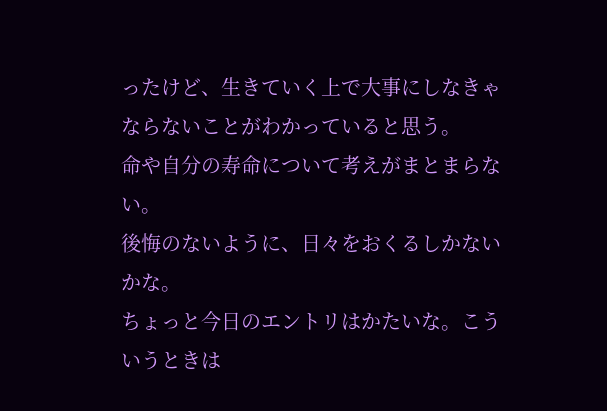ったけど、生きていく上で大事にしなきゃならないことがわかっていると思う。
命や自分の寿命について考えがまとまらない。
後悔のないように、日々をおくるしかないかな。
ちょっと今日のエントリはかたいな。こういうときは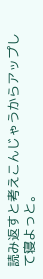読み返すと考えこんじゃうからアップして寝よっと。